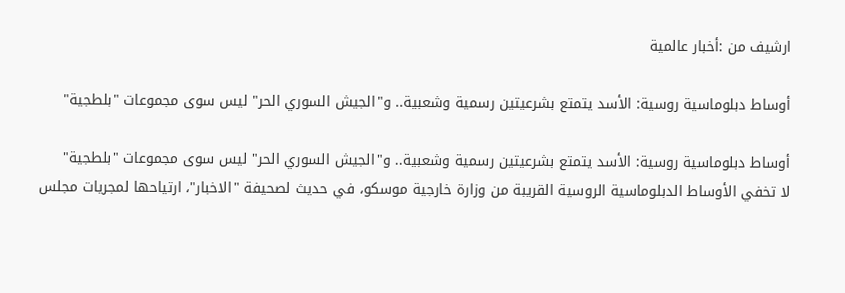ارشيف من :أخبار عالمية

أوساط دبلوماسية روسية: الأسد يتمتع بشرعيتين رسمية وشعبية.. و"الجيش السوري الحر" ليس سوى مجموعات "بلطجية"

أوساط دبلوماسية روسية: الأسد يتمتع بشرعيتين رسمية وشعبية.. و"الجيش السوري الحر" ليس سوى مجموعات "بلطجية"
لا تخفي الأوساط الدبلوماسية الروسية القريبة من وزارة خارجية موسكو، في حديث لصحيفة "الاخبار"، ارتياحها لمجريات مجلس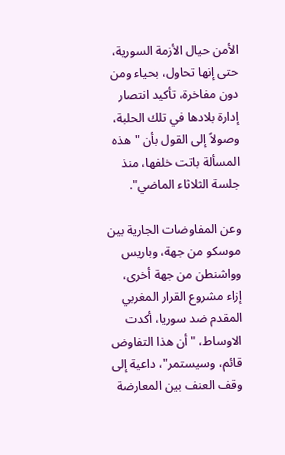الأمن حيال الأزمة السورية، حتى إنها تحاول، بحياء ومن دون مفاخرة، تأكيد انتصار إدارة بلادها في تلك الحلبة، وصولاً إلى القول بأن "هذه المسألة باتت خلفها، منذ جلسة الثلاثاء الماضي".

وعن المفاوضات الجارية بين موسكو من جهة، وباريس وواشنطن من جهة أخرى، إزاء مشروع القرار المغربي المقدم ضد سوريا، أكدت الاوساط، "أن هذا التفاوض قائم، وسيستمر"، داعية إلى وقف العنف بين المعارضة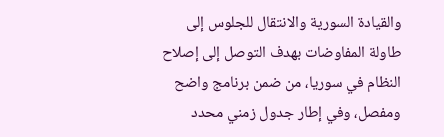والقيادة السورية والانتقال للجلوس إلى طاولة المفاوضات بهدف التوصل إلى إصلاح النظام في سوريا، من ضمن برنامج واضح ومفصل، وفي إطار جدول زمني محدد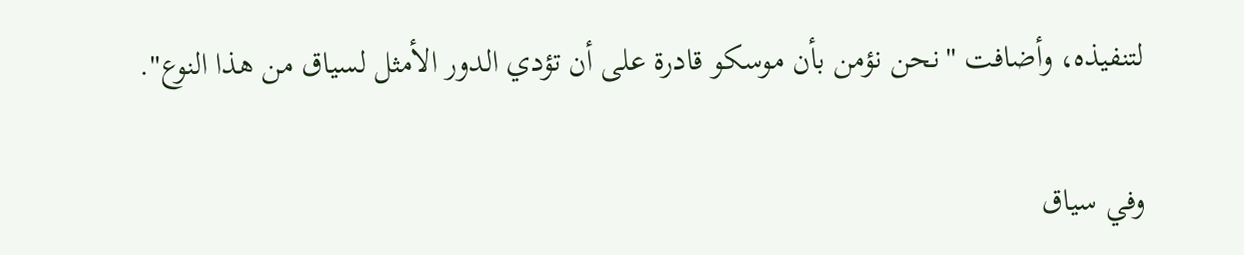لتنفيذه، وأضافت "نحن نؤمن بأن موسكو قادرة على أن تؤدي الدور الأمثل لسياق من هذا النوع".

وفي سياق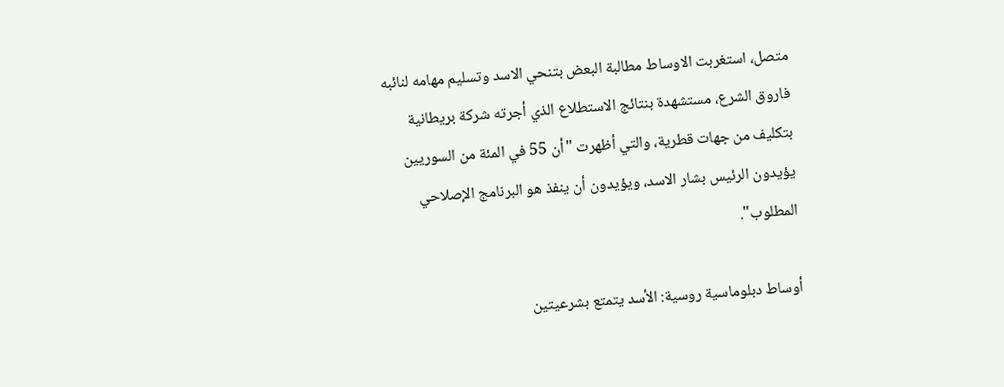متصل، استغربت الاوساط مطالبة البعض بتنحي الاسد وتسليم مهامه لنائبه فاروق الشرع، مستشهدة بنتائج الاستطلاع الذي أجرته شركة بريطانية بتكليف من جهات قطرية، والتي أظهرت "أن 55 في المئة من السوريين يؤيدون الرئيس بشار الاسد، ويؤيدون أن ينفذ هو البرنامج الإصلاحي المطلوب".

أوساط دبلوماسية روسية: الأسد يتمتع بشرعيتين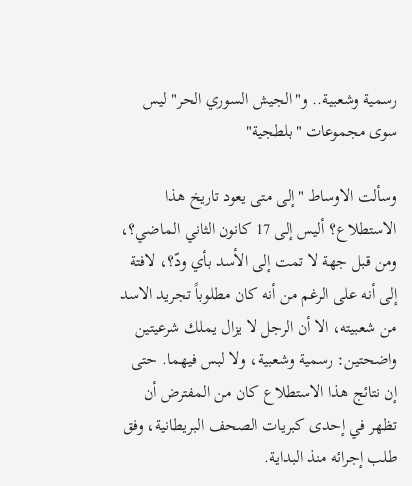رسمية وشعبية.. و"الجيش السوري الحر" ليس سوى مجموعات "بلطجية"

وسألت الاوساط "إلى متى يعود تاريخ هذا الاستطلاع؟ أليس إلى 17 كانون الثاني الماضي؟، ومن قبل جهة لا تمت إلى الأسد بأي ودّ؟، لافتة إلى أنه على الرغم من أنه كان مطلوباً تجريد الاسد من شعبيته، الا أن الرجل لا يزال يملك شرعيتين واضحتين: رسمية وشعبية، ولا لبس فيهما. حتى إن نتائج هذا الاستطلاع كان من المفترض أن تظهر في إحدى كبريات الصحف البريطانية، وفق طلب إجرائه منذ البداية.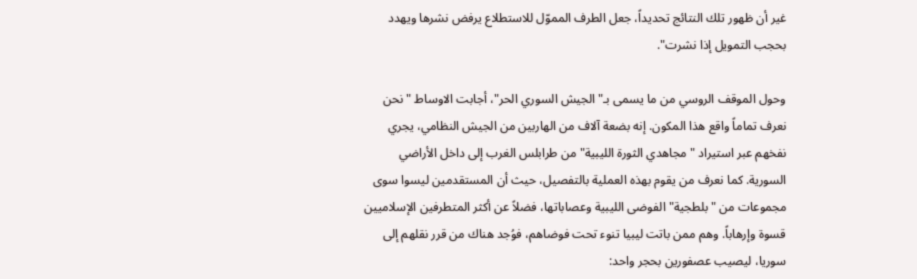غير أن ظهور تلك النتائج تحديداً، جعل الطرف المموّل للاستطلاع يرفض نشرها ويهدد بحجب التمويل إذا نشرت".

وحول الموقف الروسي من ما يسمى بـ"الجيش السوري الحر"، أجابت الاوساط "نحن نعرف تماماً واقع هذا المكون. إنه بضعة آلاف من الهاربين من الجيش النظامي، يجري نفخهم عبر استيراد "مجاهدي الثورة الليبية" من طرابلس الغرب إلى داخل الأراضي السورية. كما نعرف من يقوم بهذه العملية بالتفصيل، حيث أن المستقدمين ليسوا سوى مجموعات من "بلطجية" الفوضى الليبية وعصاباتها، فضلاً عن أكثر المتطرفين الإسلاميين قسوة وإرهاباً. وهم ممن باتت ليبيا تنوء تحت فوضاهم، فوُجد هناك من قرر نقلهم إلى سوريا، ليصيب عصفورين بحجر واحد: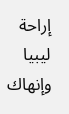إراحة ليبيا وإنهاك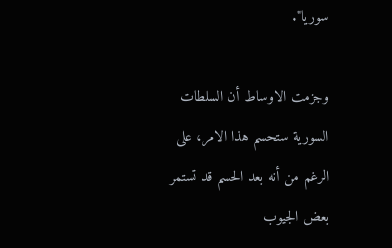سوريا".

وجزمت الاوساط أن السلطات السورية ستحسم هذا الامر، على الرغم من أنه بعد الحسم قد تستمر بعض الجيوب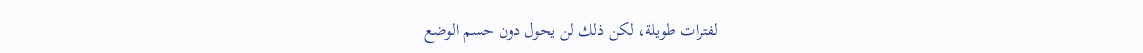لفترات طويلة، لكن ذلك لن يحول دون حسم الوضع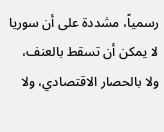رسمياً، مشددة على أن سوريا لا يمكن أن تسقط بالعنف، ولا بالحصار الاقتصادي، ولا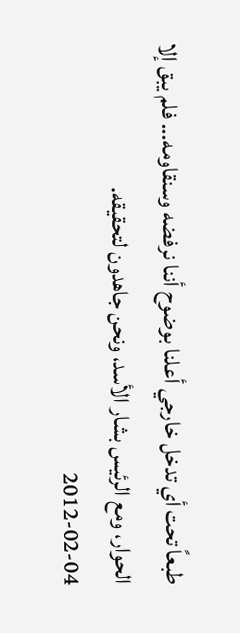طبعاً تحت أي تدخل خارجي أعلنا بوضوح أننا نرفضه وسنقاومه... فلم يبق إلا الحوار، ومع الرئيس بشار الأسد، ونحن جاهدون لتحقيقه.
2012-02-04